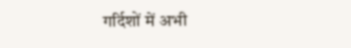गर्दिशों में अभी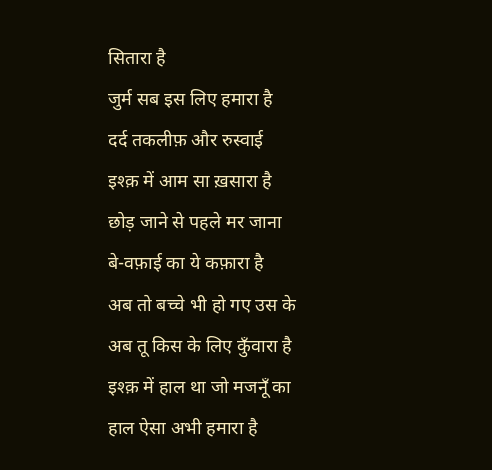सितारा है
जुर्म सब इस लिए हमारा है
दर्द तकलीफ़ और रुस्वाई
इश्क़ में आम सा ख़सारा है
छोड़ जाने से पहले मर जाना
बे-वफ़ाई का ये कफ़ारा है
अब तो बच्चे भी हो गए उस के
अब तू किस के लिए कुँवारा है
इश्क़ में हाल था जो मजनूँ का
हाल ऐसा अभी हमारा है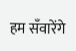हम सँवारेंगे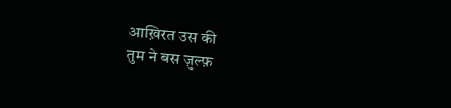आख़िरत उस की
तुम ने बस ज़ुल्फ़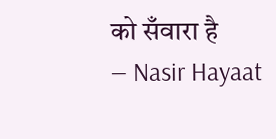को सँवारा है
— Nasir Hayaat